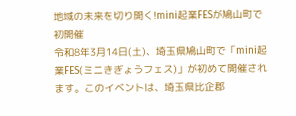地域の未来を切り開く!mini起業FESが鳩山町で初開催
令和8年3月14日(土)、埼玉県鳩山町で「mini起業FES(ミニきぎょうフェス)」が初めて開催されます。このイベントは、埼玉県比企郡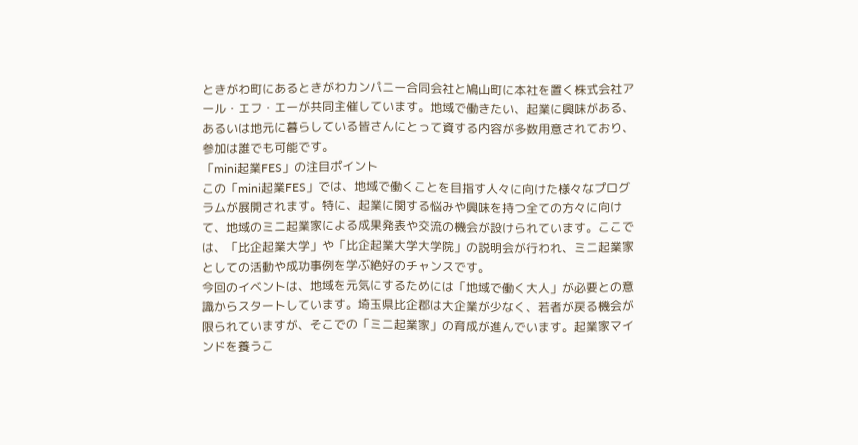ときがわ町にあるときがわカンパニー合同会社と鳩山町に本社を置く株式会社アール・エフ・エーが共同主催しています。地域で働きたい、起業に興味がある、あるいは地元に暮らしている皆さんにとって資する内容が多数用意されており、参加は誰でも可能です。
「mini起業FES」の注目ポイント
この「mini起業FES」では、地域で働くことを目指す人々に向けた様々なプログラムが展開されます。特に、起業に関する悩みや興味を持つ全ての方々に向けて、地域のミニ起業家による成果発表や交流の機会が設けられています。ここでは、「比企起業大学」や「比企起業大学大学院」の説明会が行われ、ミニ起業家としての活動や成功事例を学ぶ絶好のチャンスです。
今回のイベントは、地域を元気にするためには「地域で働く大人」が必要との意識からスタートしています。埼玉県比企郡は大企業が少なく、若者が戻る機会が限られていますが、そこでの「ミニ起業家」の育成が進んでいます。起業家マインドを養うこ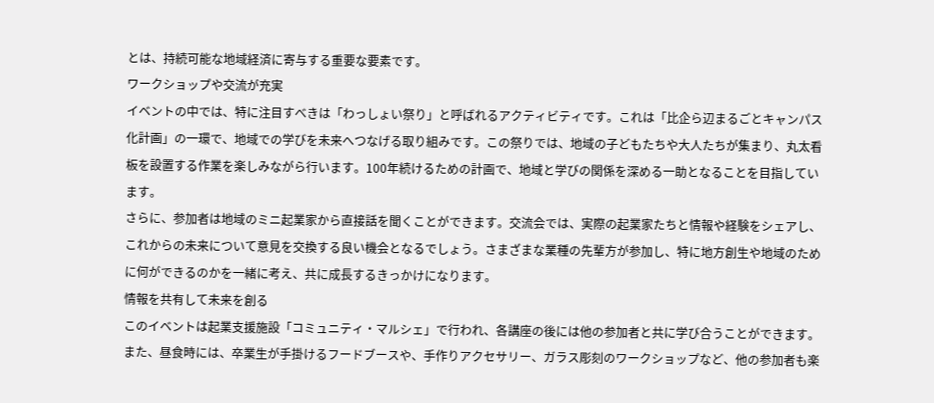とは、持続可能な地域経済に寄与する重要な要素です。
ワークショップや交流が充実
イベントの中では、特に注目すべきは「わっしょい祭り」と呼ばれるアクティビティです。これは「比企ら辺まるごとキャンパス化計画」の一環で、地域での学びを未来へつなげる取り組みです。この祭りでは、地域の子どもたちや大人たちが集まり、丸太看板を設置する作業を楽しみながら行います。100年続けるための計画で、地域と学びの関係を深める一助となることを目指しています。
さらに、参加者は地域のミニ起業家から直接話を聞くことができます。交流会では、実際の起業家たちと情報や経験をシェアし、これからの未来について意見を交換する良い機会となるでしょう。さまざまな業種の先輩方が参加し、特に地方創生や地域のために何ができるのかを一緒に考え、共に成長するきっかけになります。
情報を共有して未来を創る
このイベントは起業支援施設「コミュニティ・マルシェ」で行われ、各講座の後には他の参加者と共に学び合うことができます。また、昼食時には、卒業生が手掛けるフードブースや、手作りアクセサリー、ガラス彫刻のワークショップなど、他の参加者も楽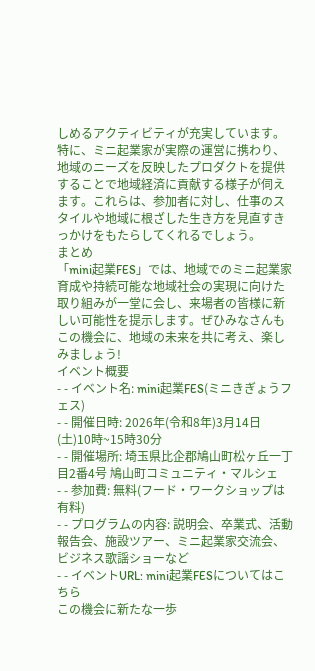しめるアクティビティが充実しています。
特に、ミニ起業家が実際の運営に携わり、地域のニーズを反映したプロダクトを提供することで地域経済に貢献する様子が伺えます。これらは、参加者に対し、仕事のスタイルや地域に根ざした生き方を見直すきっかけをもたらしてくれるでしょう。
まとめ
「mini起業FES」では、地域でのミニ起業家育成や持続可能な地域社会の実現に向けた取り組みが一堂に会し、来場者の皆様に新しい可能性を提示します。ぜひみなさんもこの機会に、地域の未来を共に考え、楽しみましょう!
イベント概要
- - イベント名: mini起業FES(ミニきぎょうフェス)
- - 開催日時: 2026年(令和8年)3月14日(土)10時~15時30分
- - 開催場所: 埼玉県比企郡鳩山町松ヶ丘一丁目2番4号 鳩山町コミュニティ・マルシェ
- - 参加費: 無料(フード・ワークショップは有料)
- - プログラムの内容: 説明会、卒業式、活動報告会、施設ツアー、ミニ起業家交流会、ビジネス歌謡ショーなど
- - イベントURL: mini起業FESについてはこちら
この機会に新たな一歩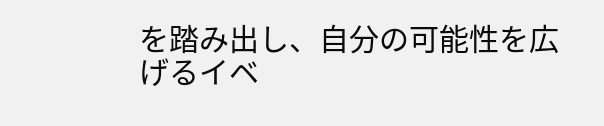を踏み出し、自分の可能性を広げるイベ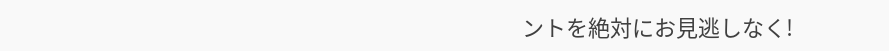ントを絶対にお見逃しなく!